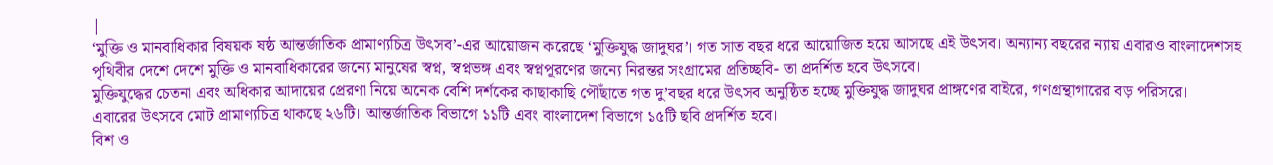|
‘মুক্তি ও মানবাধিকার বিষয়ক ষষ্ঠ আন্তর্জাতিক প্রামাণ্যচিত্র উৎসব’-এর আয়োজন করেছে ‘মুক্তিযুদ্ধ জাদুঘর’। গত সাত বছর ধরে আয়োজিত হয়ে আসছে এই উৎসব। অন্যান্য বছরের ন্যায় এবারও বাংলাদেশসহ পৃথিবীর দেশে দেশে মুক্তি ও মানবাধিকারের জন্যে মানুষের স্বপ্ন, স্বপ্নভঙ্গ এবং স্বপ্নপূরণের জন্যে নিরন্তর সংগ্রামের প্রতিচ্ছবি- তা প্রদর্শিত হবে উৎসবে।
মুক্তিযুদ্ধের চেতনা এবং অধিকার আদায়ের প্রেরণা নিয়ে অনেক বেশি দর্শকের কাছাকাছি পৌঁছাতে গত দু’বছর ধরে উৎসব অনুষ্ঠিত হচ্ছে মুক্তিযুদ্ধ জাদুঘর প্রাঙ্গণের বাইরে, গণগ্রন্থাগারের বড় পরিসরে।
এবারের উৎসবে মোট প্রামাণ্যচিত্র থাকছে ২৬টি। আন্তর্জাতিক বিভাগে ১১টি এবং বাংলাদেশ বিভাগে ১৫টি ছবি প্রদর্শিত হবে।
বিশ ও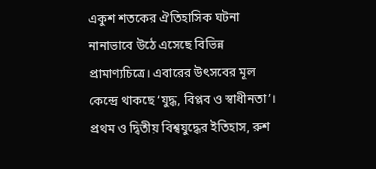একুশ শতকের ঐতিহাসিক ঘটনা নানাভাবে উঠে এসেছে বিভিন্ন প্রামাণ্যচিত্রে। এবারের উৎসবের মূল কেন্দ্রে থাকছে ‘যুদ্ধ, বিপ্লব ও স্বাধীনতা’। প্রথম ও দ্বিতীয় বিশ্বযুদ্ধের ইতিহাস, রুশ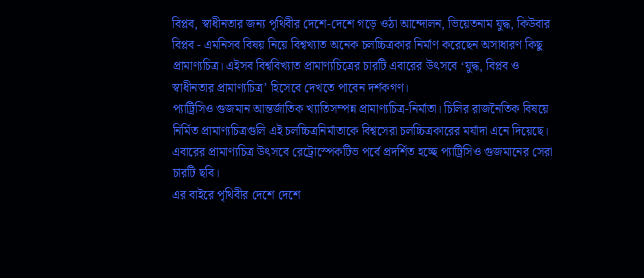বিপ্লব, স্বাধীনতার জন্য পৃথিবীর দেশে-দেশে গড়ে ওঠা আন্দোলন, ভিয়েতনাম যুদ্ধ, কিউবার বিপ্লব - এমনিসব বিষয় নিয়ে বিশ্বখ্যাত অনেক চলচ্চিত্রকার নির্মাণ করেছেন অসাধারণ কিছু প্রামাণ্যচিত্র। এইসব বিশ্ববিখ্যাত প্রামাণ্যচিত্রের চারটি এবারের উৎসবে ‘যুদ্ধ, বিপ্লব ও স্বাধীনতার প্রামাণ্যচিত্র’ হিসেবে দেখতে পাবেন দর্শকগণ।
প্যাট্রিসিও গুজমান আন্তর্জাতিক খ্যাতিসম্পন্ন প্রামাণ্যচিত্র-নির্মাতা। চিলির রাজনৈতিক বিষয়ে নির্মিত প্রামাণ্যচিত্রগুলি এই চলচ্চিত্রনির্মাতাকে বিশ্বসেরা চলচ্চিত্রকারের মর্যাদা এনে দিয়েছে। এবারের প্রামাণ্যচিত্র উৎসবে রেট্রোস্পেকটিভ পর্বে প্রদর্শিত হচ্ছে প্যাট্রিসিও গুজমানের সেরা চারটি ছবি।
এর বাইরে পৃথিবীর দেশে দেশে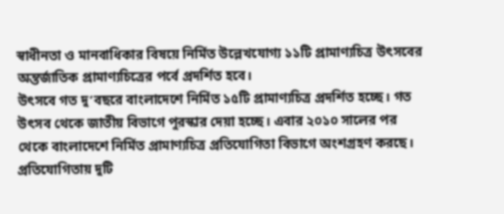স্বাধীনতা ও মানবাধিকার বিষয়ে নির্মিত উল্লেখযোগ্য ১১টি প্রামাণ্যচিত্র উৎসবের অন্তর্জাতিক প্রামাণ্যচিত্রের পর্বে প্রদর্শিত হবে।
উৎসবে গত দু’বছরে বাংলাদেশে নির্মিত ১৫টি প্রামাণ্যচিত্র প্রদর্শিত হচ্ছে। গত উৎসব থেকে জাতীয় বিভাগে পুরস্কার দেয়া হচ্ছে। এবার ২০১০ সালের পর থেকে বাংলাদেশে নির্মিত প্রামাণ্যচিত্র প্রতিযোগিতা বিভাগে অংশগ্রহণ করছে। প্রতিযোগিতায় দুটি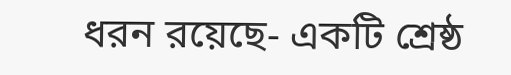ধরন রয়েছে- একটি শ্রেষ্ঠ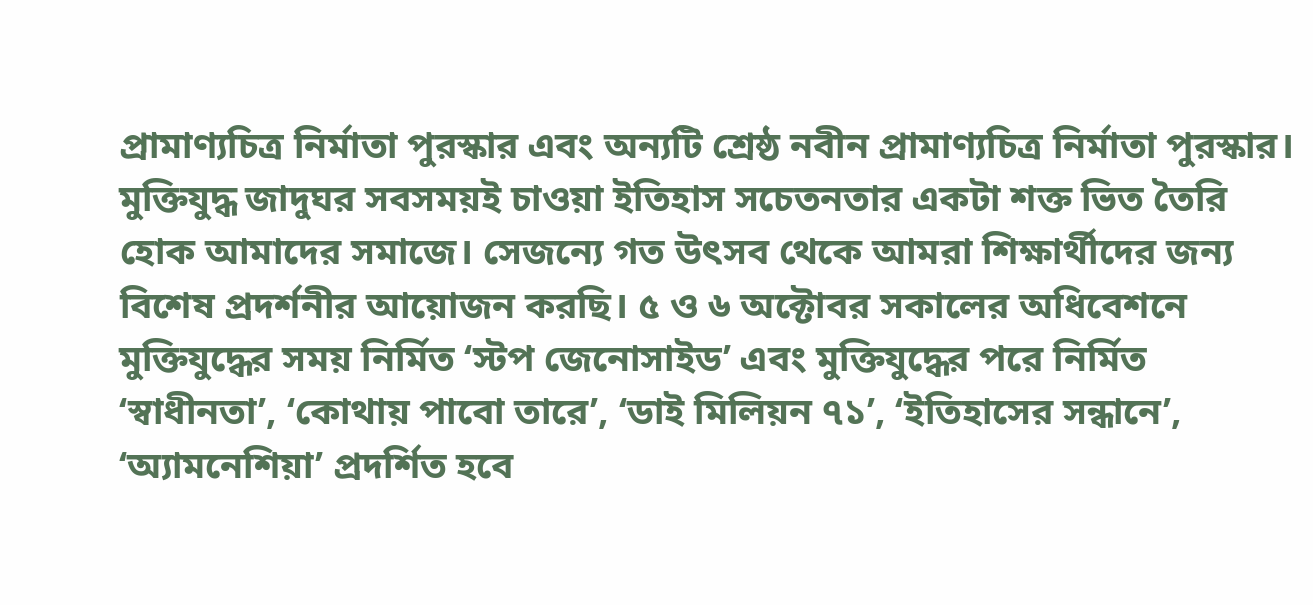প্রামাণ্যচিত্র নির্মাতা পুরস্কার এবং অন্যটি শ্রেষ্ঠ নবীন প্রামাণ্যচিত্র নির্মাতা পুরস্কার।
মুক্তিযুদ্ধ জাদুঘর সবসময়ই চাওয়া ইতিহাস সচেতনতার একটা শক্ত ভিত তৈরি হোক আমাদের সমাজে। সেজন্যে গত উৎসব থেকে আমরা শিক্ষার্থীদের জন্য বিশেষ প্রদর্শনীর আয়োজন করছি। ৫ ও ৬ অক্টোবর সকালের অধিবেশনে মুক্তিযুদ্ধের সময় নির্মিত ‘স্টপ জেনোসাইড’ এবং মুক্তিযুদ্ধের পরে নির্মিত ‘স্বাধীনতা’, ‘কোথায় পাবো তারে’, ‘ডাই মিলিয়ন ৭১’, ‘ইতিহাসের সন্ধানে’, ‘অ্যামনেশিয়া’ প্রদর্শিত হবে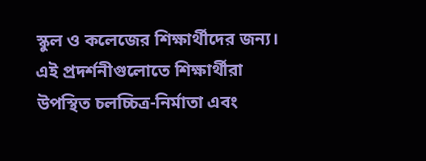স্কুল ও কলেজের শিক্ষার্থীদের জন্য। এই প্রদর্শনীগুলোতে শিক্ষার্থীরা উপস্থিত চলচ্চিত্র-নির্মাতা এবং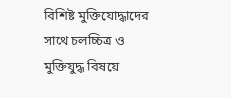বিশিষ্ট মুক্তিযোদ্ধাদের সাথে চলচ্চিত্র ও মুক্তিযুদ্ধ বিষয়ে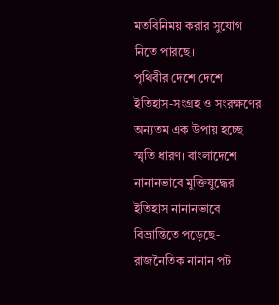মতবিনিময় করার সুযোগ নিতে পারছে।
পৃথিবীর দেশে দেশে ইতিহাস-সংগ্রহ ও সংরক্ষণের অন্যতম এক উপায় হচ্ছে স্মৃতি ধারণ। বাংলাদেশে নানানভাবে মুক্তিযুদ্ধের ইতিহাস নানানভাবে বিভ্রান্তিতে পড়েছে- রাজনৈতিক নানান পট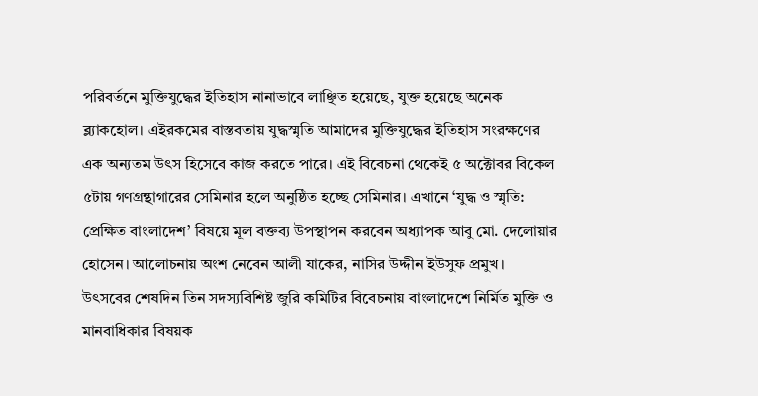পরিবর্তনে মুক্তিযুদ্ধের ইতিহাস নানাভাবে লাঞ্ছিত হয়েছে, যুক্ত হয়েছে অনেক ব্ল্যাকহোল। এইরকমের বাস্তবতায় যুদ্ধস্মৃতি আমাদের মুক্তিযুদ্ধের ইতিহাস সংরক্ষণের এক অন্যতম উৎস হিসেবে কাজ করতে পারে। এই বিবেচনা থেকেই ৫ অক্টোবর বিকেল ৫টায় গণগ্রন্থাগারের সেমিনার হলে অনুষ্ঠিত হচ্ছে সেমিনার। এখানে ‘যুদ্ধ ও স্মৃতি: প্রেক্ষিত বাংলাদেশ’ বিষয়ে মূল বক্তব্য উপস্থাপন করবেন অধ্যাপক আবু মো. দেলোয়ার হোসেন। আলোচনায় অংশ নেবেন আলী যাকের, নাসির উদ্দীন ইউসুফ প্রমুখ।
উৎসবের শেষদিন তিন সদস্যবিশিষ্ট জুরি কমিটির বিবেচনায় বাংলাদেশে নির্মিত মুক্তি ও মানবাধিকার বিষয়ক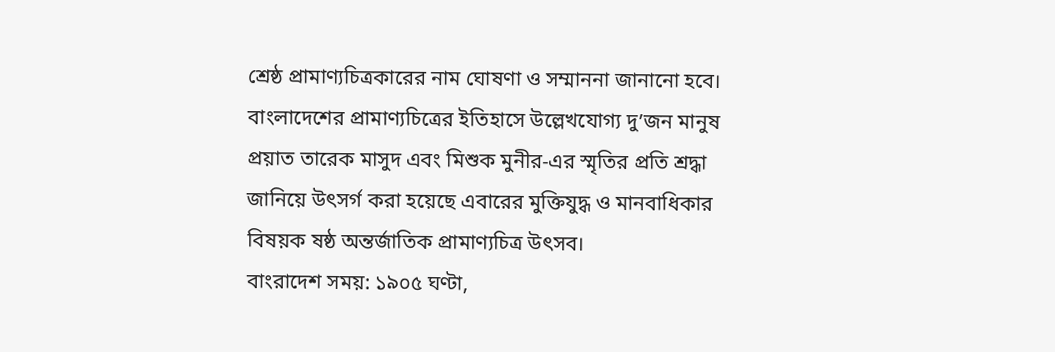শ্রেষ্ঠ প্রামাণ্যচিত্রকারের নাম ঘোষণা ও সম্মাননা জানানো হবে।
বাংলাদেশের প্রামাণ্যচিত্রের ইতিহাসে উল্লেখযোগ্য দু’জন মানুষ প্রয়াত তারেক মাসুদ এবং মিশুক মুনীর-এর স্মৃতির প্রতি শ্রদ্ধা জানিয়ে উৎসর্গ করা হয়েছে এবারের মুক্তিযুদ্ধ ও মানবাধিকার বিষয়ক ষষ্ঠ অন্তর্জাতিক প্রামাণ্যচিত্র উৎসব।
বাংরাদেশ সময়: ১৯০৫ ঘণ্টা,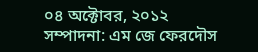০৪ অক্টোবর, ২০১২
সম্পাদনা: এম জে ফেরদৌস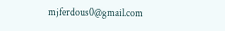mjferdous0@gmail.com